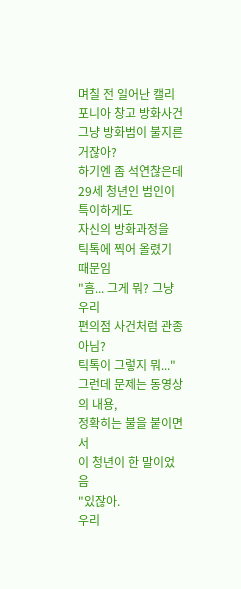며칠 전 일어난 캘리포니아 창고 방화사건
그냥 방화범이 불지른거잖아?
하기엔 좀 석연찮은데
29세 청년인 범인이
특이하게도
자신의 방화과정을
틱톡에 찍어 올렸기 때문임
"흠... 그게 뭐? 그냥 우리
편의점 사건처럼 관종 아님?
틱톡이 그렇지 뭐..."
그런데 문제는 동영상의 내용,
정확히는 불을 붙이면서
이 청년이 한 말이었음
"있잖아.
우리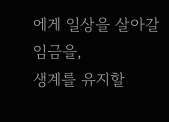에게 일상을 살아갈 임금을,
생계를 유지할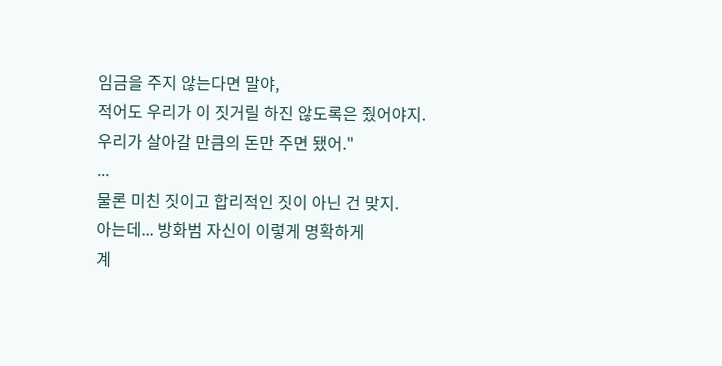임금을 주지 않는다면 말야,
적어도 우리가 이 짓거릴 하진 않도록은 줬어야지.
우리가 살아갈 만큼의 돈만 주면 됐어."
...
물론 미친 짓이고 합리적인 짓이 아닌 건 맞지.
아는데... 방화범 자신이 이렇게 명확하게
계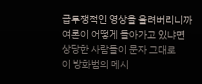급투쟁적인 영상을 올려버리니까
여론이 어떻게 돌아가고 있냐면
상당한 사람들이 문자 그대로
이 방화범의 메시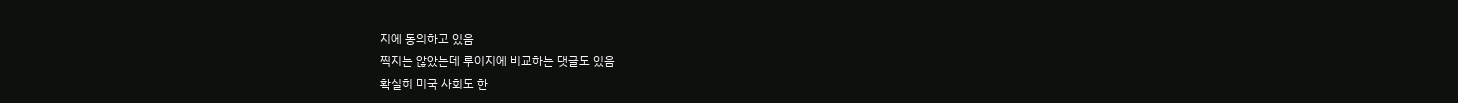지에 동의하고 있음
찍지는 않았는데 루이지에 비교하는 댓글도 있음
확실히 미국 사회도 한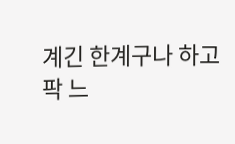계긴 한계구나 하고
팍 느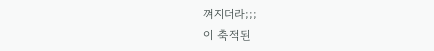껴지더라;;;
이 축적된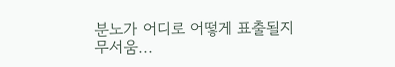분노가 어디로 어떻게 표출될지 무서움...